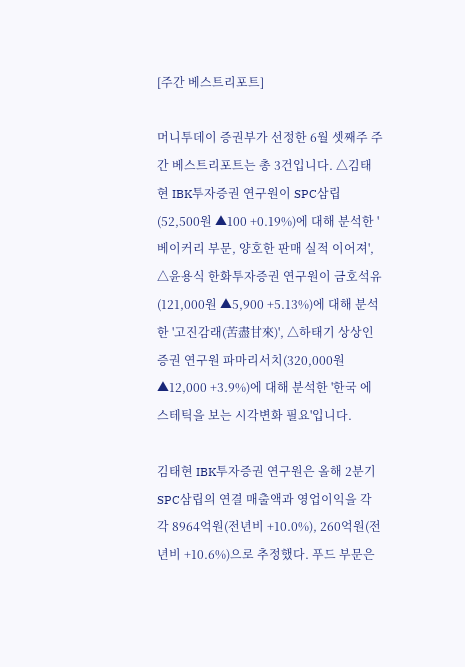[주간 베스트리포트]

머니투데이 증권부가 선정한 6월 셋째주 주간 베스트리포트는 총 3건입니다. △김태현 IBK투자증권 연구원이 SPC삼립(52,500원 ▲100 +0.19%)에 대해 분석한 '베이커리 부문, 양호한 판매 실적 이어져', △윤용식 한화투자증권 연구원이 금호석유(121,000원 ▲5,900 +5.13%)에 대해 분석한 '고진감래(苦盡甘來)', △하태기 상상인증권 연구원 파마리서치(320,000원 ▲12,000 +3.9%)에 대해 분석한 '한국 에스테틱을 보는 시각변화 필요'입니다.

김태현 IBK투자증권 연구원은 올해 2분기 SPC삼립의 연결 매출액과 영업이익을 각각 8964억원(전년비 +10.0%), 260억원(전년비 +10.6%)으로 추정했다. 푸드 부문은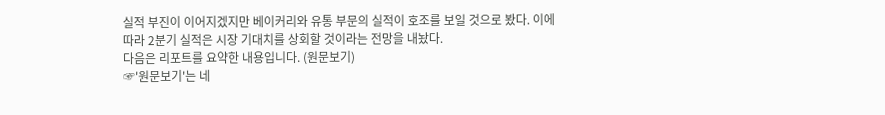실적 부진이 이어지겠지만 베이커리와 유통 부문의 실적이 호조를 보일 것으로 봤다. 이에 따라 2분기 실적은 시장 기대치를 상회할 것이라는 전망을 내놨다.
다음은 리포트를 요약한 내용입니다. (원문보기)
☞'원문보기'는 네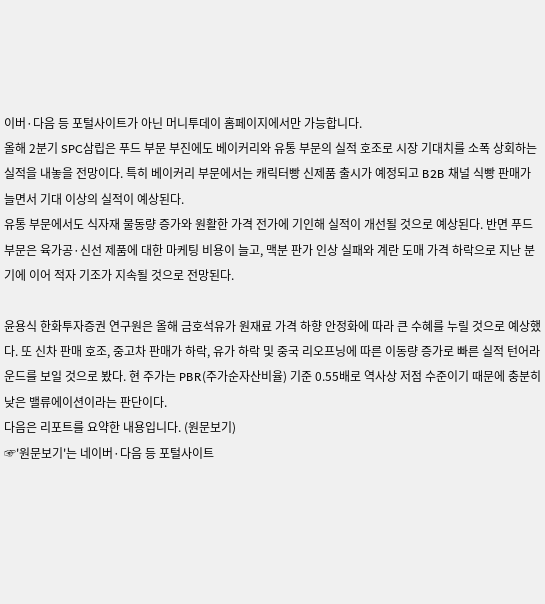이버·다음 등 포털사이트가 아닌 머니투데이 홈페이지에서만 가능합니다.
올해 2분기 SPC삼립은 푸드 부문 부진에도 베이커리와 유통 부문의 실적 호조로 시장 기대치를 소폭 상회하는 실적을 내놓을 전망이다. 특히 베이커리 부문에서는 캐릭터빵 신제품 출시가 예정되고 B2B 채널 식빵 판매가 늘면서 기대 이상의 실적이 예상된다.
유통 부문에서도 식자재 물동량 증가와 원활한 가격 전가에 기인해 실적이 개선될 것으로 예상된다. 반면 푸드 부문은 육가공·신선 제품에 대한 마케팅 비용이 늘고, 맥분 판가 인상 실패와 계란 도매 가격 하락으로 지난 분기에 이어 적자 기조가 지속될 것으로 전망된다.

윤용식 한화투자증권 연구원은 올해 금호석유가 원재료 가격 하향 안정화에 따라 큰 수혜를 누릴 것으로 예상했다. 또 신차 판매 호조, 중고차 판매가 하락, 유가 하락 및 중국 리오프닝에 따른 이동량 증가로 빠른 실적 턴어라운드를 보일 것으로 봤다. 현 주가는 PBR(주가순자산비율) 기준 0.55배로 역사상 저점 수준이기 때문에 충분히 낮은 밸류에이션이라는 판단이다.
다음은 리포트를 요약한 내용입니다. (원문보기)
☞'원문보기'는 네이버·다음 등 포털사이트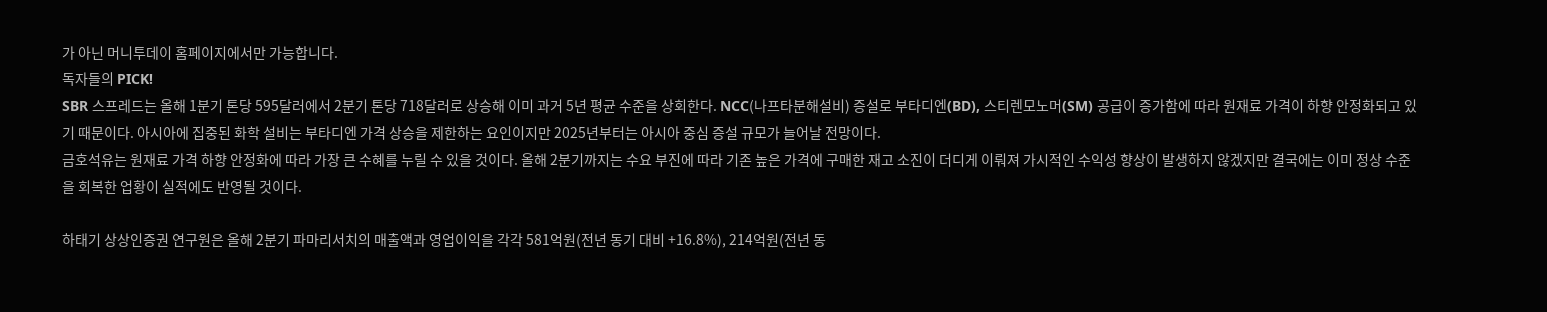가 아닌 머니투데이 홈페이지에서만 가능합니다.
독자들의 PICK!
SBR 스프레드는 올해 1분기 톤당 595달러에서 2분기 톤당 718달러로 상승해 이미 과거 5년 평균 수준을 상회한다. NCC(나프타분해설비) 증설로 부타디엔(BD), 스티렌모노머(SM) 공급이 증가함에 따라 원재료 가격이 하향 안정화되고 있기 때문이다. 아시아에 집중된 화학 설비는 부타디엔 가격 상승을 제한하는 요인이지만 2025년부터는 아시아 중심 증설 규모가 늘어날 전망이다.
금호석유는 원재료 가격 하향 안정화에 따라 가장 큰 수혜를 누릴 수 있을 것이다. 올해 2분기까지는 수요 부진에 따라 기존 높은 가격에 구매한 재고 소진이 더디게 이뤄져 가시적인 수익성 향상이 발생하지 않겠지만 결국에는 이미 정상 수준을 회복한 업황이 실적에도 반영될 것이다.

하태기 상상인증권 연구원은 올해 2분기 파마리서치의 매출액과 영업이익을 각각 581억원(전년 동기 대비 +16.8%), 214억원(전년 동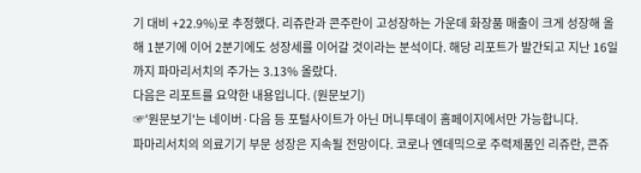기 대비 +22.9%)로 추정했다. 리쥬란과 콘주란이 고성장하는 가운데 화장품 매출이 크게 성장해 올해 1분기에 이어 2분기에도 성장세를 이어갈 것이라는 분석이다. 해당 리포트가 발간되고 지난 16일까지 파마리서치의 주가는 3.13% 올랐다.
다음은 리포트를 요약한 내용입니다. (원문보기)
☞'원문보기'는 네이버·다음 등 포털사이트가 아닌 머니투데이 홈페이지에서만 가능합니다.
파마리서치의 의료기기 부문 성장은 지속될 전망이다. 코로나 엔데믹으로 주력제품인 리쥬란, 콘쥬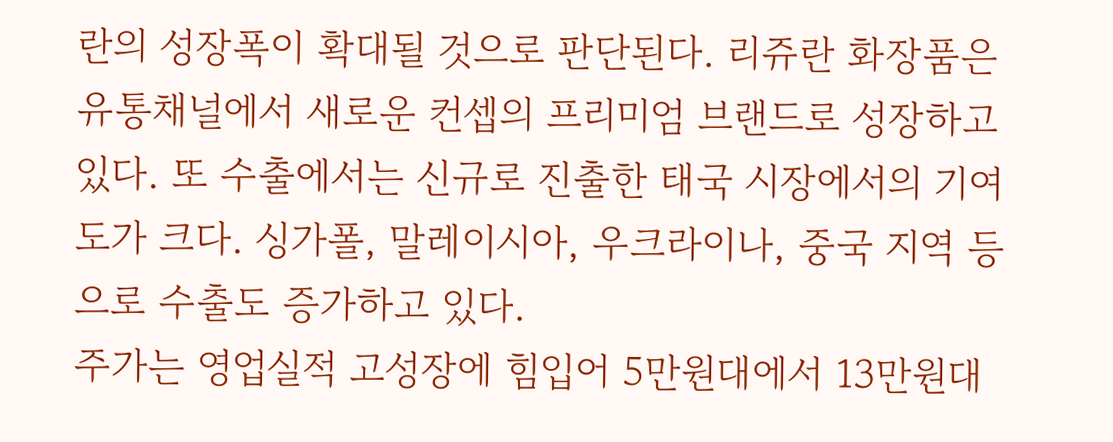란의 성장폭이 확대될 것으로 판단된다. 리쥬란 화장품은 유통채널에서 새로운 컨셉의 프리미엄 브랜드로 성장하고 있다. 또 수출에서는 신규로 진출한 태국 시장에서의 기여도가 크다. 싱가폴, 말레이시아, 우크라이나, 중국 지역 등으로 수출도 증가하고 있다.
주가는 영업실적 고성장에 힘입어 5만원대에서 13만원대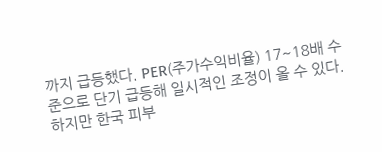까지 급등했다. PER(주가수익비율) 17~18배 수준으로 단기 급등해 일시적인 조정이 올 수 있다. 하지만 한국 피부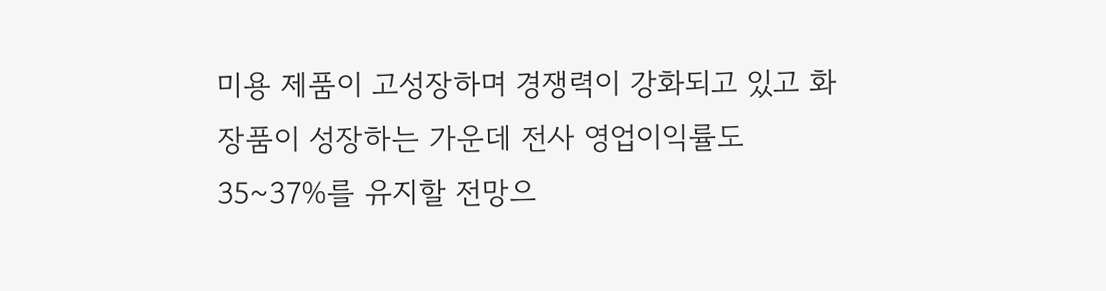미용 제품이 고성장하며 경쟁력이 강화되고 있고 화장품이 성장하는 가운데 전사 영업이익률도 35~37%를 유지할 전망으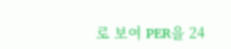로 보여 PER을 24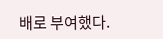배로 부여했다.